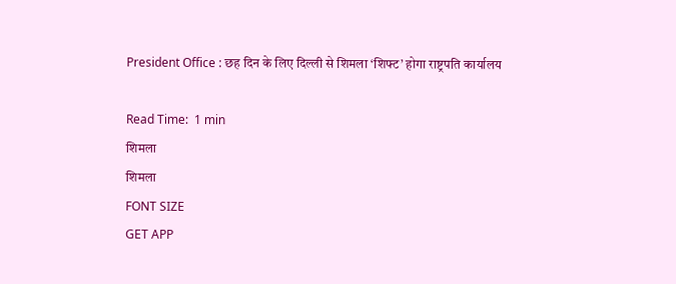President Office : छह दिन के लिए दिल्ली से शिमला ‘शिफ्ट’ होगा राष्ट्रपति कार्यालय

Read Time:  1 min
शिमला
शिमला
FONT SIZE
GET APP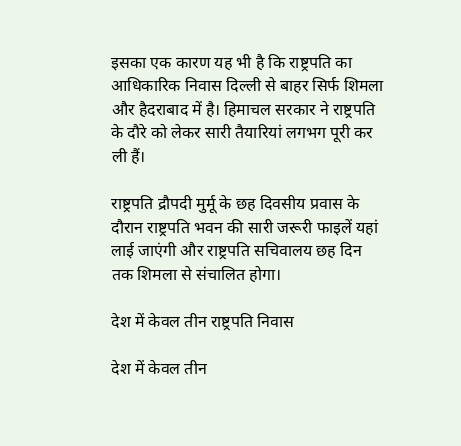इसका एक कारण यह भी है कि राष्ट्रपति का आधिकारिक निवास दिल्ली से बाहर सिर्फ शिमला और हैदराबाद में है। हिमाचल सरकार ने राष्ट्रपति के दौरे को लेकर सारी तैयारियां लगभग पूरी कर ली हैं।

राष्ट्रपति द्रौपदी मुर्मू के छह दिवसीय प्रवास के दौरान राष्ट्रपति भवन की सारी जरूरी फाइलें यहां लाई जाएंगी और राष्ट्रपति सचिवालय छह दिन तक शिमला से संचालित होगा।

देश में केवल तीन राष्ट्रपति निवास

देश में केवल तीन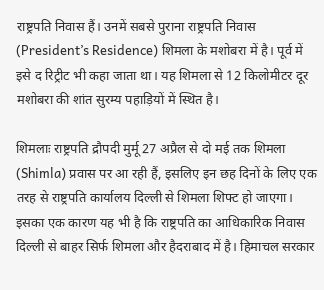राष्ट्रपति निवास हैं। उनमें सबसे पुराना राष्ट्रपति निवास (President’s Residence) शिमला के मशोबरा में है। पूर्व में इसे द रिट्रीट भी कहा जाता था। यह शिमला से 12 किलोमीटर दूर मशोबरा की शांत सुरम्य पहाड़ियों में स्थित है।

शिमलाः राष्ट्रपति द्रौपदी मुर्मू 27 अप्रैल से दो मई तक शिमला (Shimla) प्रवास पर आ रही हैं, इसलिए इन छह दिनों के लिए एक तरह से राष्ट्रपति कार्यालय दिल्ली से शिमला शिफ्ट हो जाएगा। इसका एक कारण यह भी है कि राष्ट्रपति का आधिकारिक निवास दिल्ली से बाहर सिर्फ शिमला और हैदराबाद में है। हिमाचल सरकार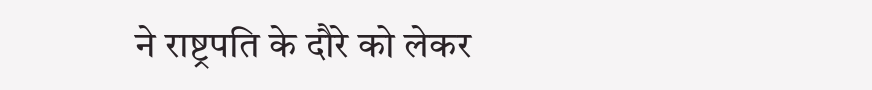ने राष्ट्रपति के दौरे को लेकर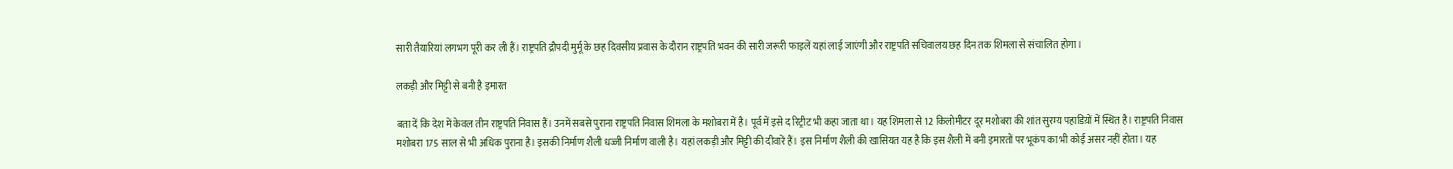सारी तैयारियां लगभग पूरी कर ली हैं। राष्ट्रपति द्रौपदी मुर्मू के छह दिवसीय प्रवास के दौरान राष्ट्रपति भवन की सारी जरूरी फाइलें यहां लाई जाएंगी और राष्ट्रपति सचिवालय छह दिन तक शिमला से संचालित होगा।

लकड़ी और मिट्टी से बनी है इमारत

बता दें कि देश में केवल तीन राष्ट्रपति निवास हैं। उनमें सबसे पुराना राष्ट्रपति निवास शिमला के मशोबरा में है। पूर्व में इसे द रिट्रीट भी कहा जाता था। यह शिमला से 12 किलोमीटर दूर मशोबरा की शांत सुरम्य पहाडिय़ों में स्थित है। राष्ट्रपति निवास मशोबरा 175 साल से भी अधिक पुराना है। इसकी निर्माण शैली धज्जी निर्माण वाली है। यहां लकड़ी और मिट्टी की दीवारें हैं। इस निर्माण शैली की खासियत यह है कि इस शैली में बनी इमारतों पर भूकंप का भी कोई असर नहीं होता। यह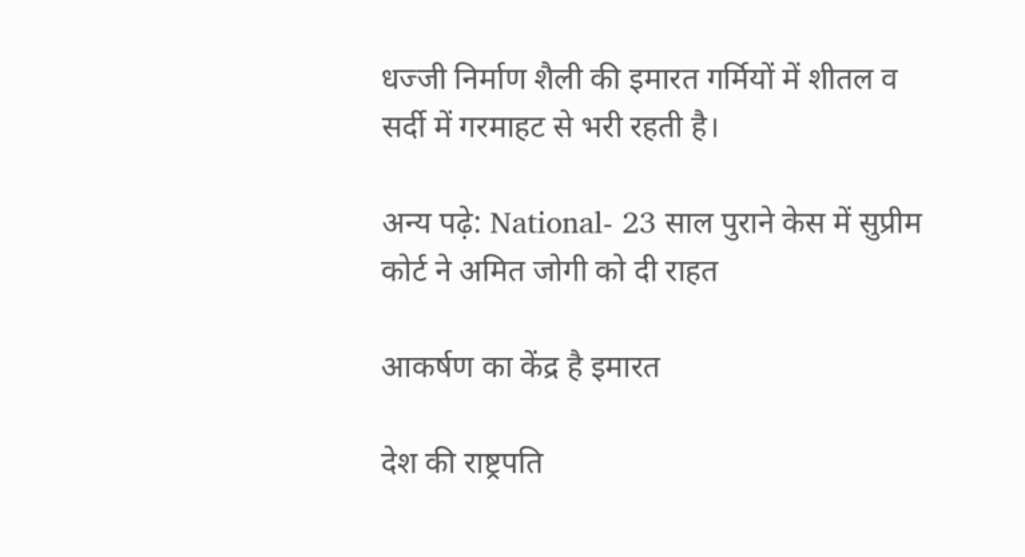धज्जी निर्माण शैली की इमारत गर्मियों में शीतल व सर्दी में गरमाहट से भरी रहती है।

अन्य पढ़े: National- 23 साल पुराने केस में सुप्रीम कोर्ट ने अमित जोगी को दी राहत

आकर्षण का केंद्र है इमारत

देश की राष्ट्रपति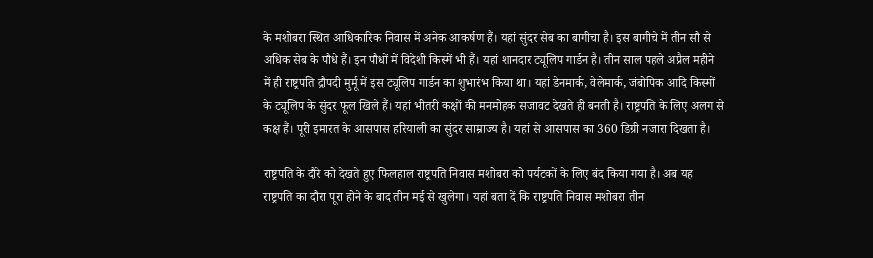के मशोबरा स्थित आधिकारिक निवास में अनेक आकर्षण हैं। यहां सुंदर सेब का बागीचा है। इस बागीचे में तीन सौ से अधिक सेब के पौधे हैं। इन पौधों में विदेशी किस्में भी हैं। यहां शानदार ट्यूलिप गार्डन है। तीन साल पहले अप्रैल महीने में ही राष्ट्रपति द्रौपदी मुर्मू में इस ट्यूलिप गार्डन का शुभारंभ किया था। यहां डेनमार्क, वेलेमार्क, जंबोपिक आदि किस्मों के ट्यूलिप के सुंदर फूल खिले हैं। यहां भीतरी कक्षों की मनमोहक सजावट देखते ही बनती है। राष्ट्रपति के लिए अलग से कक्ष हैं। पूरी इमारत के आसपास हरियाली का सुंदर साम्राज्य है। यहां से आसपास का 360 डिग्री नजारा दिखता है।

राष्ट्रपति के दौरे को देखते हुए फिलहाल राष्ट्रपति निवास मशोबरा को पर्यटकों के लिए बंद किया गया है। अब यह राष्ट्रपति का दौरा पूरा होने के बाद तीन मई से खुलेगा। यहां बता दें कि राष्ट्रपति निवास मशोबरा तीन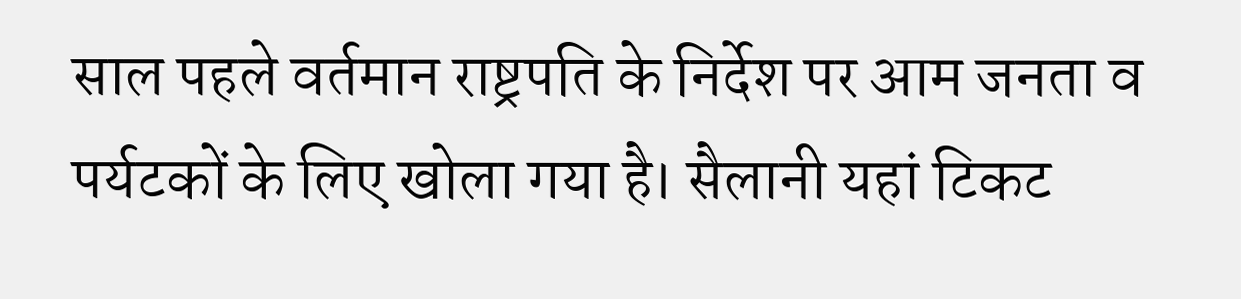साल पहले वर्तमान राष्ट्रपति के निर्देश पर आम जनता व पर्यटकों के लिए खोला गया है। सैलानी यहां टिकट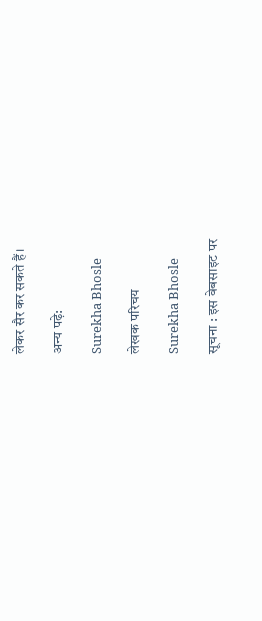लेकर सैर कर सकते हैं।

अन्य पढ़े:

Surekha Bhosle

लेखक परिचय

Surekha Bhosle

सूचना : इस वेबसाइट पर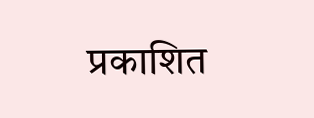प्रकाशित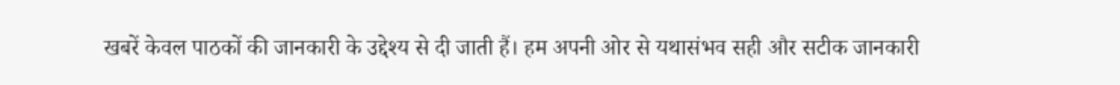खबरें केवल पाठकों की जानकारी के उद्देश्य से दी जाती हैं। हम अपनी ओर से यथासंभव सही और सटीक जानकारी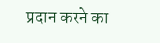प्रदान करने का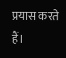प्रयास करते हैं।